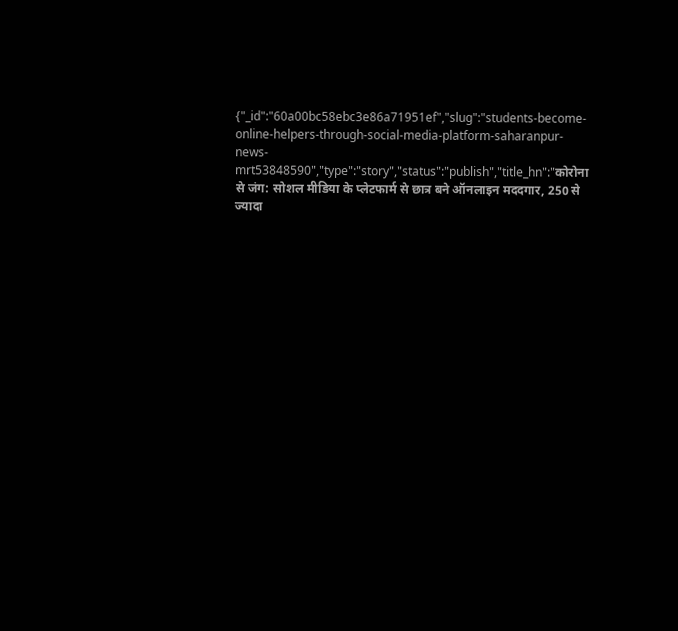{"_id":"60a00bc58ebc3e86a71951ef","slug":"students-become-online-helpers-through-social-media-platform-saharanpur-news-mrt53848590","type":"story","status":"publish","title_hn":"कोरोना से जंग: सोशल मीडिया के प्लेटफार्म से छात्र बने ऑनलाइन मददगार, 250 से ज्यादा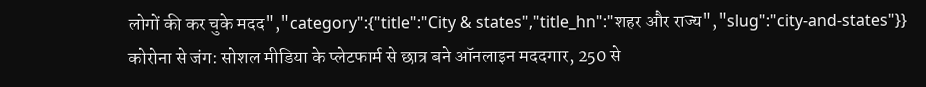लोगों की कर चुके मदद","category":{"title":"City & states","title_hn":"शहर और राज्य","slug":"city-and-states"}}
कोरोना से जंग: सोशल मीडिया के प्लेटफार्म से छात्र बने ऑनलाइन मददगार, 250 से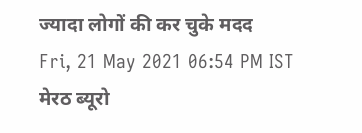ज्यादा लोगों की कर चुके मदद
Fri, 21 May 2021 06:54 PM IST
मेरठ ब्यूरो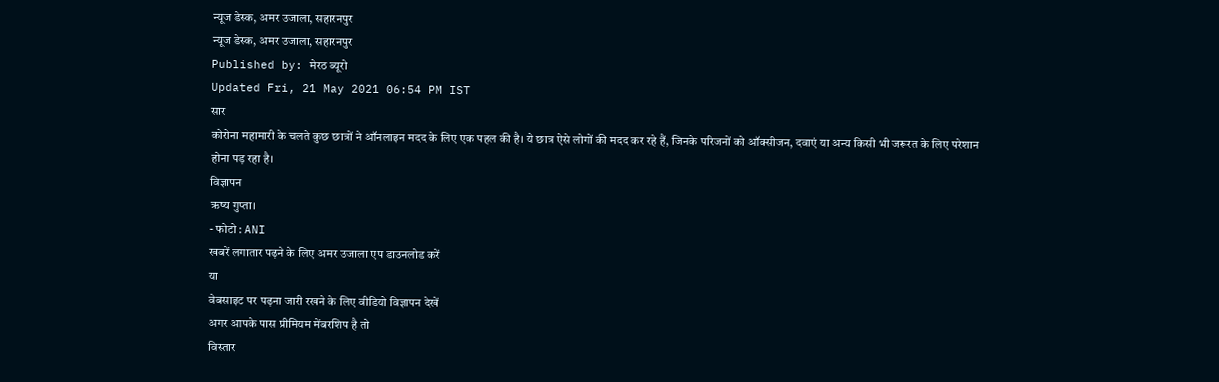न्यूज डेस्क, अमर उजाला, सहारनपुर
न्यूज डेस्क, अमर उजाला, सहारनपुर
Published by: मेरठ ब्यूरो
Updated Fri, 21 May 2021 06:54 PM IST
सार
कोरोना महामारी के चलते कुछ छात्रों ने ऑनलाइन मदद के लिए एक पहल की है। ये छात्र ऐसे लोगों की मदद कर रहे हैं, जिनके परिजनों को ऑक्सीजन, दवाएं या अन्य किसी भी जरूरत के लिए परेशान होना पड़ रहा है।
विज्ञापन
ऋष्य गुप्ता।
- फोटो : ANI
खबरें लगातार पढ़ने के लिए अमर उजाला एप डाउनलोड करें
या
वेबसाइट पर पढ़ना जारी रखने के लिए वीडियो विज्ञापन देखें
अगर आपके पास प्रीमियम मेंबरशिप है तो
विस्तार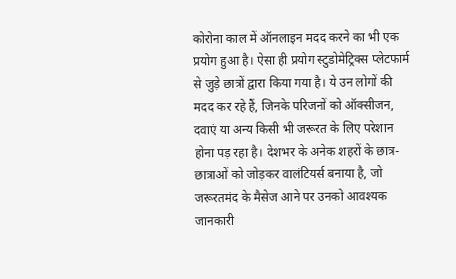कोरोना काल में ऑनलाइन मदद करने का भी एक प्रयोग हुआ है। ऐसा ही प्रयोग स्टुडोमेट्रिक्स प्लेटफार्म से जुड़े छात्रों द्वारा किया गया है। ये उन लोगों की मदद कर रहे हैं, जिनके परिजनों को ऑक्सीजन, दवाएं या अन्य किसी भी जरूरत के लिए परेशान होना पड़ रहा है। देशभर के अनेक शहरों के छात्र-छात्राओं को जोड़कर वालंटियर्स बनाया है, जो जरूरतमंद के मैसेज आने पर उनको आवश्यक जानकारी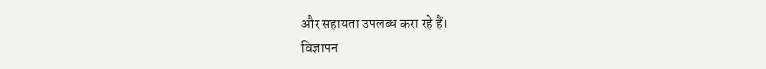और सहायता उपलब्ध करा रहे हैं।
विज्ञापन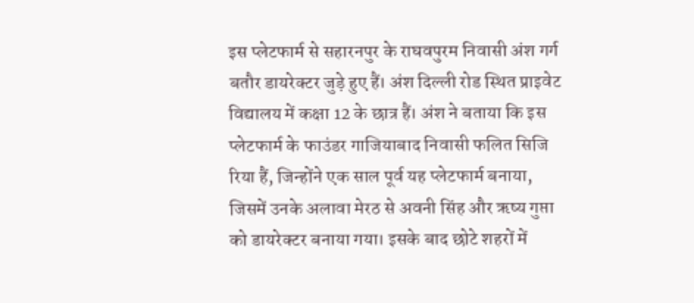इस प्लेटफार्म से सहारनपुर के राघवपुरम निवासी अंश गर्ग बतौर डायरेक्टर जुड़े हुए हैं। अंश दिल्ली रोड स्थित प्राइवेट विद्यालय में कक्षा 12 के छात्र हैं। अंश ने बताया कि इस प्लेटफार्म के फाउंडर गाजियाबाद निवासी फलित सिजि रिया हैं, जिन्होंने एक साल पूर्व यह प्लेटफार्म बनाया, जिसमें उनके अलावा मेरठ से अवनी सिंह और ऋष्य गुप्ता को डायरेक्टर बनाया गया। इसके बाद छोटे शहरों में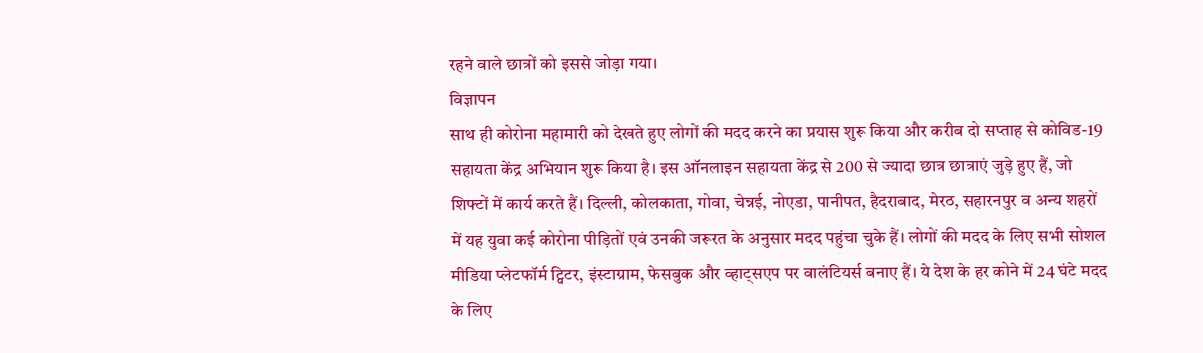रहने वाले छात्रों को इससे जोड़ा गया।
विज्ञापन
साथ ही कोरोना महामारी को देखते हुए लोगों की मदद करने का प्रयास शुरू किया और करीब दो सप्ताह से कोविड-19 सहायता केंद्र अभियान शुरू किया है। इस ऑनलाइन सहायता केंद्र से 200 से ज्यादा छात्र छात्राएं जुड़े हुए हैं, जो शिफ्टों में कार्य करते हैं। दिल्ली, कोलकाता, गोवा, चेन्नई, नोएडा, पानीपत, हैदराबाद, मेरठ, सहारनपुर व अन्य शहरों में यह युवा कई कोरोना पीड़ितों एवं उनकी जरूरत के अनुसार मदद पहुंचा चुके हैं। लोगों की मदद के लिए सभी सोशल मीडिया प्लेटफॉर्म ट्विटर, इंस्टाग्राम, फेसबुक और व्हाट्सएप पर वालंटियर्स बनाए हैं। ये देश के हर कोने में 24 घंटे मदद के लिए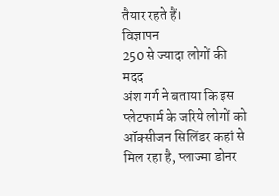तैयार रहते हैं।
विज्ञापन
250 से ज्यादा लोगों की मदद
अंश गर्ग ने बताया कि इस प्लेटफार्म के जरिये लोगों को ऑक्सीजन सिलिंडर कहां से मिल रहा है, प्लाज्मा डोनर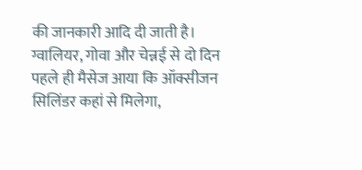की जानकारी आदि दी जाती है। ग्वालियर, गोवा और चेन्नई से दो दिन पहले ही मैसेज आया कि ऑक्सीजन सिलिंडर कहां से मिलेगा,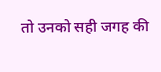तो उनको सही जगह की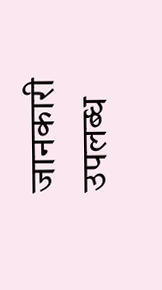जानकारी उपलब्ध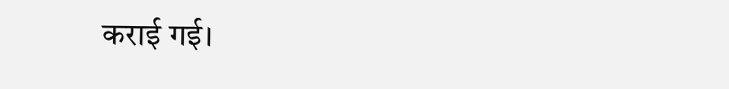कराई गई।